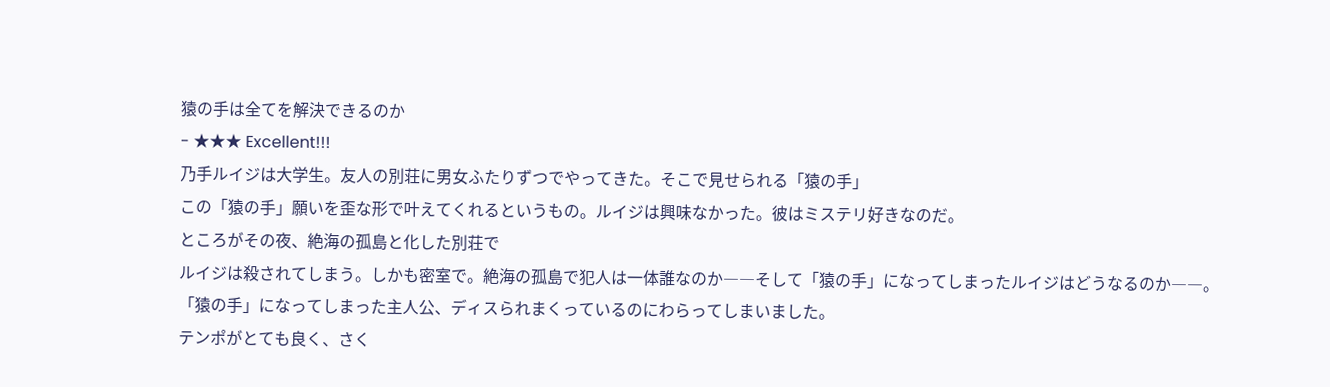猿の手は全てを解決できるのか
- ★★★ Excellent!!!
乃手ルイジは大学生。友人の別荘に男女ふたりずつでやってきた。そこで見せられる「猿の手」
この「猿の手」願いを歪な形で叶えてくれるというもの。ルイジは興味なかった。彼はミステリ好きなのだ。
ところがその夜、絶海の孤島と化した別荘で
ルイジは殺されてしまう。しかも密室で。絶海の孤島で犯人は一体誰なのか――そして「猿の手」になってしまったルイジはどうなるのか――。
「猿の手」になってしまった主人公、ディスられまくっているのにわらってしまいました。
テンポがとても良く、さく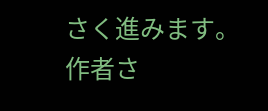さく進みます。
作者さ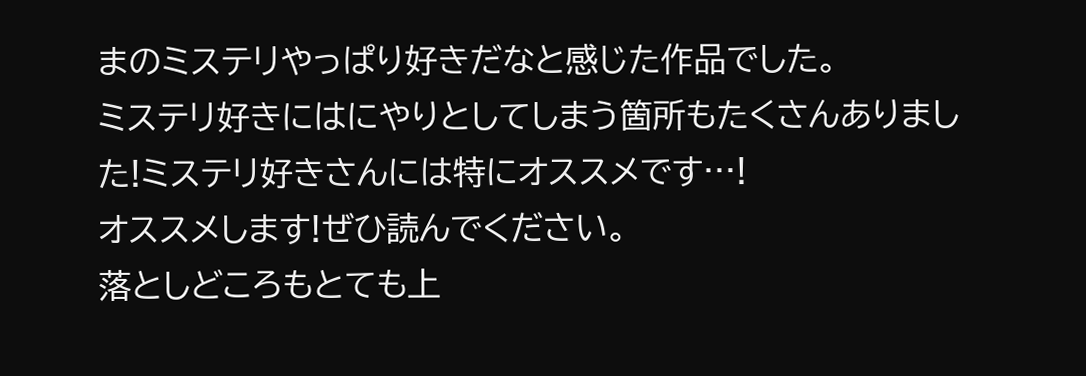まのミステリやっぱり好きだなと感じた作品でした。
ミステリ好きにはにやりとしてしまう箇所もたくさんありました!ミステリ好きさんには特にオススメです…!
オススメします!ぜひ読んでください。
落としどころもとても上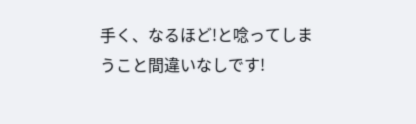手く、なるほど!と唸ってしまうこと間違いなしです!